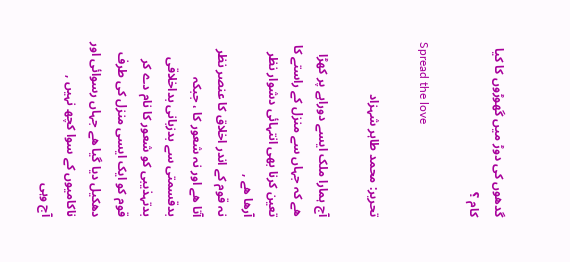گدھوں کی دوڑ میں گھوڑوں کا کیا کام ؟

Spread the love

تحریر: محمد طاہر شہزاد

آج ہمارا ملک ایسے دوراہے پر کھڑا ھے کہ جہاں سے منزل کے راستے کا تعین کرنا بھی انتہائی دشوار نظر آرھا ھے ,
نہ قوم کے اندر اخلاق کا عنصر نظر آتا ھے اور نہ شعور کا ، جبکہ بدقسمتی سے بدزبانی بداخلاقی بدتہذیبی کو شعور کا نام دے کر قوم کو ایک ایسی منزل کی طرف دھکیل دیا گیا ھے جہاں رسوائی اور ناکامیوں کے سوا کچھ نہیں ,
آج وہی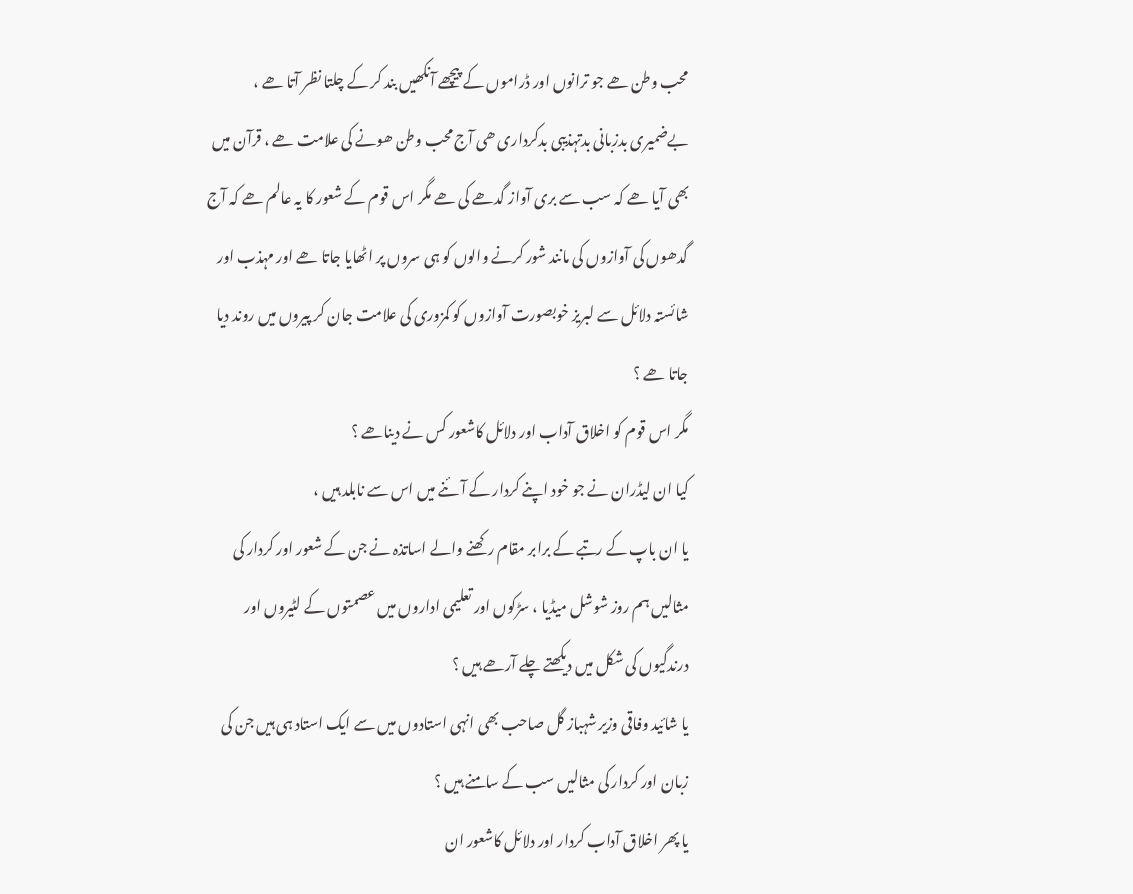محب وطن ھے جو ترانوں اور ڈراموں کے پیچھے آنکھیں بند کر کے چلتا نظر آتا ھے ، بےضمیری بدزبانی بدتہذیبی بدکرداری ھی آج محب وطن ھونے کی علامت ھے ، قرآن میں بھی آیا ھے کہ سب سے بری آواز گدھے کی ھے مگر اس قوم کے شعور کا یہ عالم ھے کہ آج گدھوں کی آوازوں کی مانند شور کرنے والوں کو ہی سروں پر اٹھایا جاتا ھے اور مہذب اور شائستہ دلائل سے لبریز خوبصورت آوازوں کو کمزوری کی علامت جان کر پیروں میں روند دیا جاتا ھے ؟
مگر اس قوم کو اخلاق آداب اور دلائل کاشعور کس نے دیناھے ؟
کیا ان لیڈران نے جو خود اپنے کردار کے آئنے میں اس سے نابلد ہیں ،
یا ان باپ کے رتبے کے برابر مقام رکھنے والے اساتذہ نے جن کے شعور اور کردار کی مثالیں ہم روز شوشل میڈیا ، سڑکوں اور تعلیمی اداروں میں عصمتوں کے لٹیروں اور درندگیوں کی شکل میں دیکھتے چلے آرھے ہیں ؟
یا شائید وفاقی وزیر شہباز گل صاحب بھی انہی استادوں میں سے ایک استاد ہی ہیں جن کی زبان اور کردار کی مثالیں سب کے سامنے ہیں ؟
یا پھر اخلاق آداب کردار اور دلائل کاشعور ان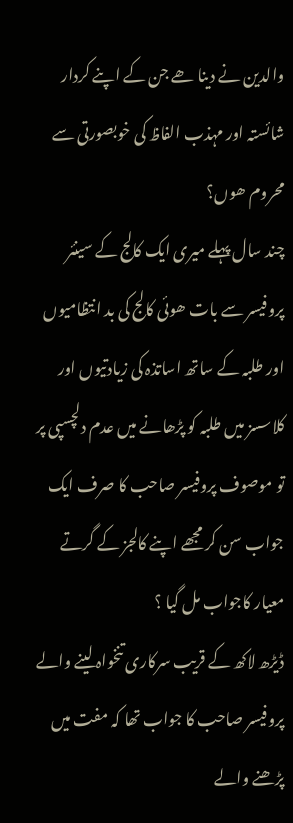والدین نے دینا ھے جن کے اپنے کردار شائستہ اور مہذب الفاظ کی خوبصورتی سے محروم ھوں؟
چند سال پہلے میری ایک کالج کے سینئر پروفیسر سے بات ھوئی کالج کی بد انتظامیوں اور طلبہ کے ساتھ اساتذہ کی زیادتیوں اور کلاسسز میں طلبہ کو پڑھانے میں عدم دلچسپی پر تو موصوف پروفیسر صاحب کا صرف ایک جواب سن کر مجھے اپنے کالجز کے گرتے معیار کاجواب مل گیا ؟
ڈیڑھ لاکھ کے قریب سرکاری تنخواہ لینے والے پروفیسر صاحب کا جواب تھا کہ مفت میں پڑھنے والے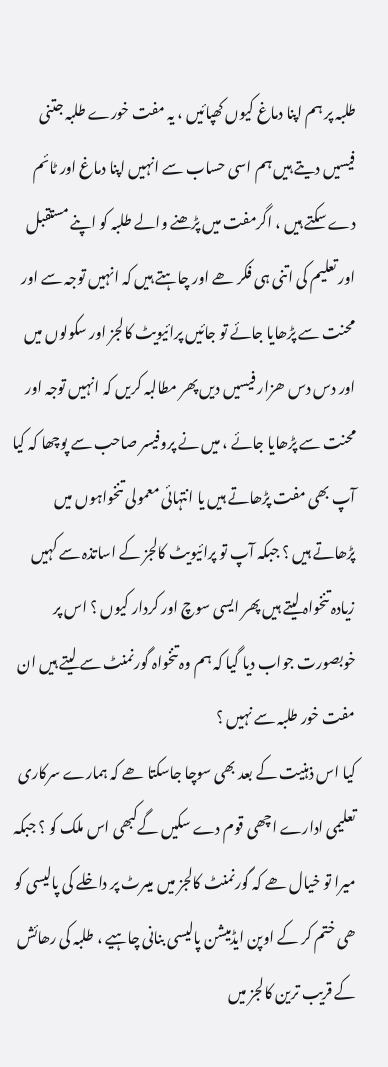طلبہ پر ہم اپنا دماغ کیوں کھپائیں ، یہ مفت خورے طلبہ جتنی فیسیں دیتے ہیں ہم اسی حساب سے انہیں اپنا دماغ اور ٹائم دے سکتے ہیں ، اگرمفت میں پڑھنے والے طلبہ کو اپنے مستقبل اور تعلیم کی اتنی ہی فکر ھے اور چاہتے ہیں کہ انہیں توجہ سے اور محنت سے پڑھایا جائے تو جائیں پرائیویٹ کالجز اور سکولوں میں اور دس دس ھزار فیسیں دیں پھر مطالبہ کریں کہ انہیں توجہ اور محنت سے پڑھایا جائے ، میں نے پروفیسر صاحب سے پوچھا کہ کیا آپ بھی مفت پڑھاتے ہیں یا انتہائی معمولی تنخواہوں میں پڑھاتے ہیں ؟ جبکہ آپ تو پرائیویٹ کالجز کے اساتذہ سے کہیں زیادہ تنخواہ لیتے ہیں پھر ایسی سوچ اور کردار کیوں ؟ اس پر خوبصورت جواب دیا گیا کہ ہم وہ تنخواہ گورنمنٹ سے لیتے ہیں ان مفت خور طلبہ سے نہیں ؟
کیا اس ذہنیت کے بعد بھی سوچا جاسکتا ھے کہ ہمارے سرکاری تعلیمی ادارے اچھی قوم دے سکیں گےکبھی اس ملک کو ؟ جبکہ میرا تو خیال ھے کہ گورنمنٹ کالجز میں میںرٹ پر داخلے کی پالیسی کو ھی ختم کر کے اوپن ایڈمیشن پالیسی بنانی چاہیے ، طلبہ کی رھائش کے قریب ترین کالجز میں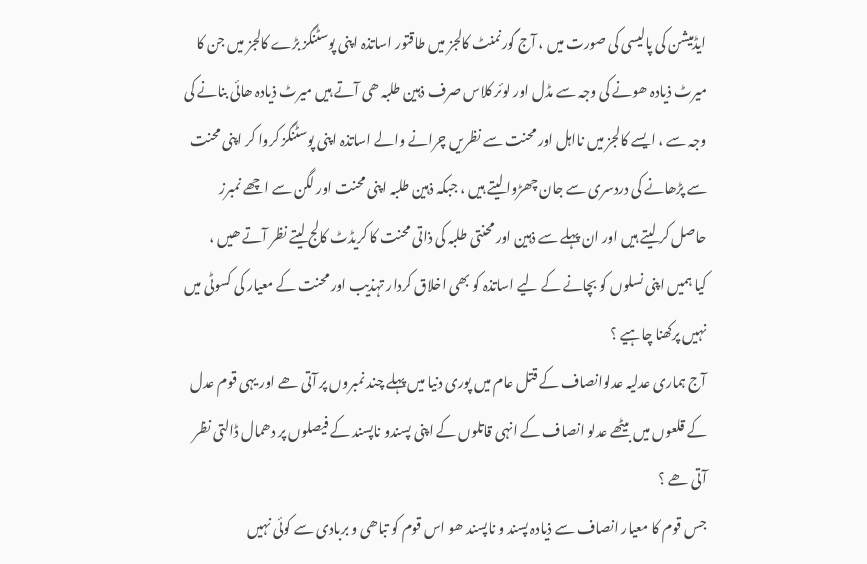ایڈمیشن کی پالیسی کی صورت میں ، آج گورنمنٹ کالجز میں طاقتور اساتذہ اپنی پوسٹنگز بڑے کالجز میں جن کا میرٹ ذیادہ ھونے کی وجہ سے مڈل اور لوئر کلاس صرف ذہین طلبہ ھی آتے ہیں میرٹ ذیادہ ھائی بنانے کی وجہ سے ، ایسے کالجز میں نااہل اور محنت سے نظریں چرانے والے اساتذہ اپنی پوسٹنگز کروا کر اپنی محنت سے پڑھانے کی دردسری سے جان چھڑوا لیتے ہیں ، جبکہ ذہین طلبہ اپنی محنت اور لگن سے اچھے نمبرز حاصل کر لیتے ہیں اور ان پہلے سے ذہین اور محنتی طلبہ کی ذاتی محنت کا کریڈٹ کالج لیتے نظر آتے ھیں ،
کیا ہمیں اپنی نسلوں کو بچانے کے لیے اساتذہ کو بھی اخلاق کردار تہذیب اور محنت کے معیار کی کسوٹی میں نہیں پرکھنا چاہیے ؟
آج ہماری عدلیہ عدلوانصاف کے قتل عام میں پوری دنیا میں پہلے چند نمبروں پر آتی ھے اور یہی قوم عدل کے قلعوں میں بیٹھے عدلو انصاف کے انہی قاتلوں کے اپنی پسندو ناپسند کے فیصلوں پر دھمال ڈالتی نظر آتی ھے ؟
جس قوم کا معیار انصاف سے ذیادہ پسند و ناپسند ھو اس قوم کو تباھی و بربادی سے کوئی نہیں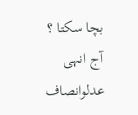بچا سکتا ؟ آج انہی عدلوانصاف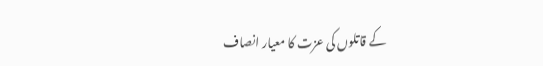کے قاتلوں کی عزت کا معیار انصاف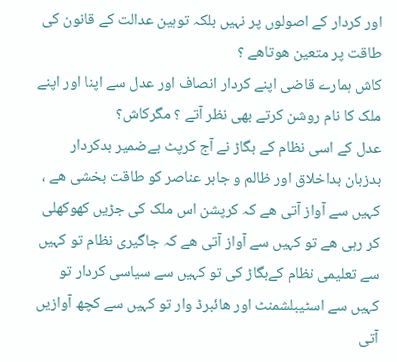اور کردار کے اصولوں پر نہیں بلکہ توہین عدالت کے قانون کی طاقت پر متعین ھوتاھے ؟
کاش ہمارے قاضی اپنے کردار انصاف اور عدل سے اپنا اور اپنے ملک کا نام روشن کرتے بھی نظر آتے ؟ مگرکاش؟
عدل کے اسی نظام کے بگاڑ نے آج کرپٹ بےضمیر بدکردار بدزبان بداخلاق اور ظالم و جابر عناصر کو طاقت بخشی ھے ، کہیں سے آواز آتی ھے کہ کرپشن اس ملک کی جڑیں کھوکھلی کر رہی ھے تو کہیں سے آواز آتی ھے کہ جاگیری نظام تو کہیں سے تعلیمی نظام کےبگاڑ کی تو کہیں سے سیاسی کردار تو کہیں سے اسٹیبلشمنٹ اور ھائبرڈ وار تو کہیں سے کچھ آوازیں آتی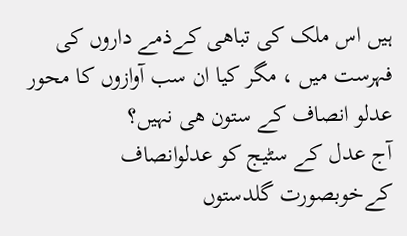ہیں اس ملک کی تباھی کےذمے داروں کی فہرست میں ، مگر کیا ان سب آوازوں کا محور عدلو انصاف کے ستون ھی نہیں؟
آج عدل کے سٹیج کو عدلوانصاف کےخوبصورت گلدستوں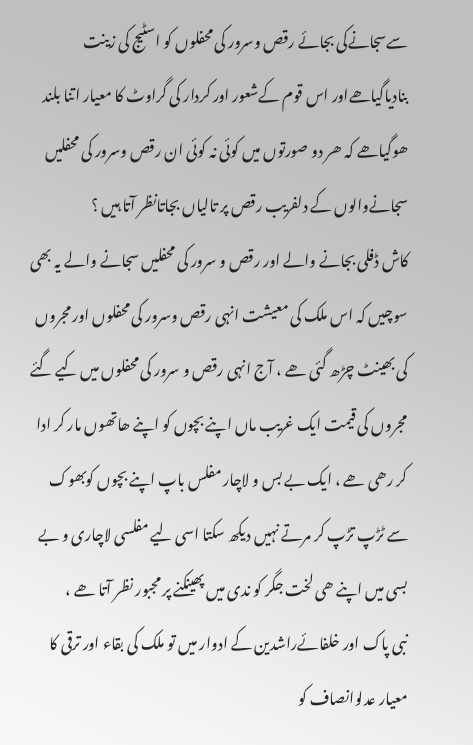سےسجانےکی بجائے رقص وسرور کی محفلوں کو اسٹیج کی زینت بنادیاگیاھےاور اس قوم کےشعور اور کردار کی گراوٹ کا معیار اتنا بلند ھوگیاھے کہ ھر دو صورتوں میں کوئی نہ کوئی ان رقص وسرور کی محفلیں سجانےوالوں کے دلفریب رقص پر تالیاں بجاتانظر آتا ہیں ؟
کاش ڈفلی بجانے والے اور رقص و سرور کی محفلیں سجانے والے یہ بھی سوچیں کہ اس ملک کی معیشت انہی رقص وسرور کی محفلوں اور مجروں کی بھینٹ چڑھ گئی ھے ، آج انہی رقص و سرور کی محفلوں میں کیے گئے مجروں کی قیمت ایک غریب ماں اپنے بچوں کو اپنے ھاتھوں مار کر ادا کر رھی ھے ، ایک بے بس و لاچار مفلس باپ اپنے بچوں کوبھوک سے ٹڑپ تڑپ کر مرتے نہیں دیکھ سکتا اسی لیے مفلسی لاچاری و بے بسی میں اپنے ھی لخت جگر کو ندی میں پھینکنے پر مجبور نظر آتا ھے ،
نبی پاک اور خلفائےراشدین کے ادوار میں تو ملک کی بقاء اور ترقی کا معیار عدلوانصاف کو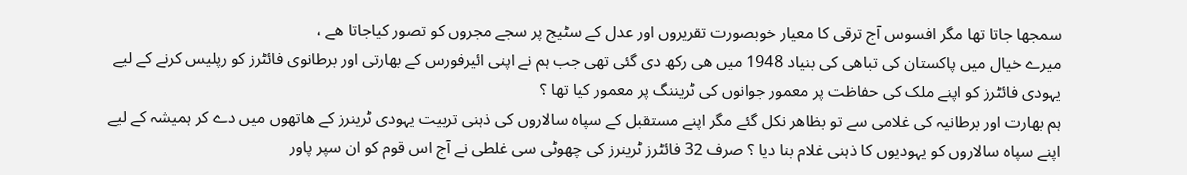سمجھا جاتا تھا مگر افسوس آج ترقی کا معیار خوبصورت تقریروں اور عدل کے سٹیج پر سجے مجروں کو تصور کیاجاتا ھے ،
میرے خیال میں پاکستان کی تباھی کی بنیاد 1948 میں ھی رکھ دی گئی تھی جب ہم نے اپنی ائیرفورس کے بھارتی اور برطانوی فائٹرز کو رپلیس کرنے کے لیے یہودی فائٹرز کو اپنے ملک کی حفاظت پر معمور جوانوں کی ٹریننگ پر معمور کیا تھا ؟
ہم بھارت اور برطانیہ کی غلامی سے تو بظاھر نکل گئے مگر اپنے مستقبل کے سپاہ سالاروں کی ذہنی تربیت یہودی ٹرینرز کے ھاتھوں میں دے کر ہمیشہ کے لیے اپنے سپاہ سالاروں کو یہودیوں کا ذہنی غلام بنا دیا ؟ صرف 32 فائٹرز ٹرینرز کی چھوٹی سی غلطی نے آج اس قوم کو ان سپر پاور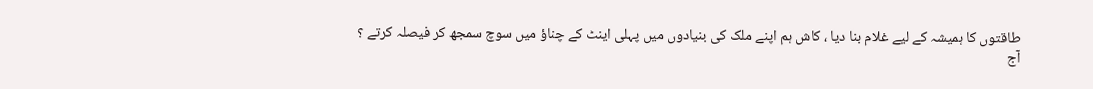طاقتوں کا ہمیشہ کے لیے غلام بنا دیا ، کاش ہم اپنے ملک کی بنیادوں میں پہلی اینٹ کے چناؤ میں سوچ سمجھ کر فیصلہ کرتے ؟
آج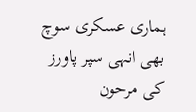ہماری عسکری سوچ بھی انہی سپر پاورز کی مرحون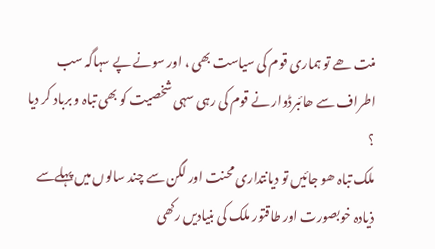منت ھے تو ہماری قوم کی سیاست بھی ، اور سونے پے سہاگہ سب اطراف سے ھائبرڈوار نے قوم کی رہی سہی شخصیت کو بھی تباہ و برباد کر دیا ؟
ملک تباہ ھو جائیں تو دیانتداری محنت اور لگن سے چند سالوں میں پہلےسے ذیادہ خوبصورت اور طاقتور ملک کی بنیادیں رکھی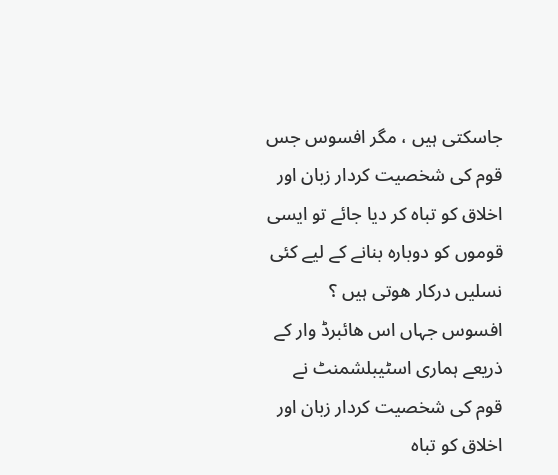جاسکتی ہیں ، مگر افسوس جس قوم کی شخصیت کردار زبان اور اخلاق کو تباہ کر دیا جائے تو ایسی قوموں کو دوبارہ بنانے کے لیے کئی نسلیں درکار ھوتی ہیں ؟
افسوس جہاں اس ھائبرڈ وار کے ذریعے ہماری اسٹیبلشمنٹ نے قوم کی شخصیت کردار زبان اور اخلاق کو تباہ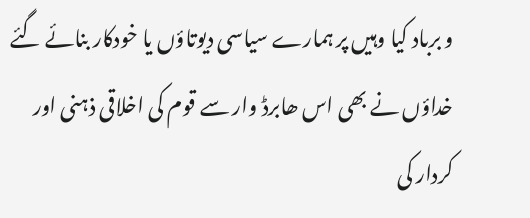و برباد کیا وہیں پر ہمارے سیاسی دیوتاؤں یا خودکار بنائے گئے خداؤں نے بھی اس ھابرڈ وار سے قوم کی اخلاقی ذہنی اور کردار کی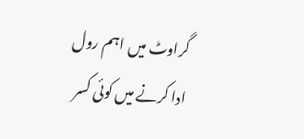گراوٹ میں اہم رول ادا کرنے میں کوئی کسر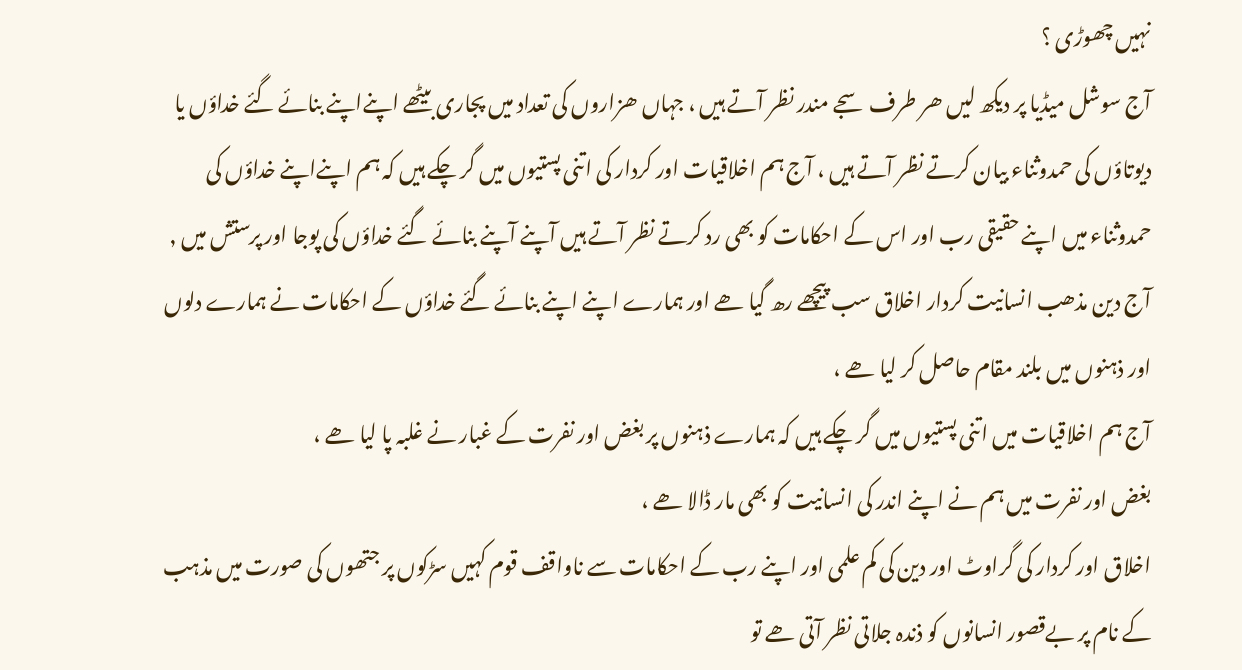نہیں چھوڑی ؟
آج سوشل میڈیا پر دیکھ لیں ھر طرف سجے مندر نظر آتے ہیں ، جہاں ھزاروں کی تعداد میں پجاری بیٹھے اپنےاپنے بنائے گئے خداؤں یا دیوتاؤں کی حمدوثناء بیان کرتے نظر آتے ہیں ، آج ہم اخلاقیات اور کردار کی اتنی پستیوں میں گر چکے ہیں کہ ہم اپنےاپنے خداؤں کی حمدوثناء میں اپنے حقیقی رب اور اس کے احکامات کو بھی رد کرتے نظر آتے ہیں آپنے آپنے بنائے گئے خداؤں کی پوجا اور پرستش میں ,
آج دین مذھب انسانیت کردار اخلاق سب پیچھے رھ گیا ھے اور ہمارے اپنے اپنے بنائے گئے خداؤں کے احکامات نے ہمارے دلوں اور ذہنوں میں بلند مقام حاصل کر لیا ھے ،
آج ہم اخلاقیات میں اتنی پستیوں میں گر چکے ہیں کہ ہمارے ذہنوں پر بغض اور نفرت کے غبار نے غلبہ پا لیا ھے ،
بغض اور نفرت میں ہم نے اپنے اندر کی انسانیت کو بھی مار ڈالا ھے ،
اخلاق اور کردار کی گراوٹ اور دین کی کم علمی اور اپنے رب کے احکامات سے ناواقف قوم کہیں سڑکوں پر جتھوں کی صورت میں مذہب کے نام پر بےقصور انسانوں کو ذندہ جلاتی نظر آتی ھے تو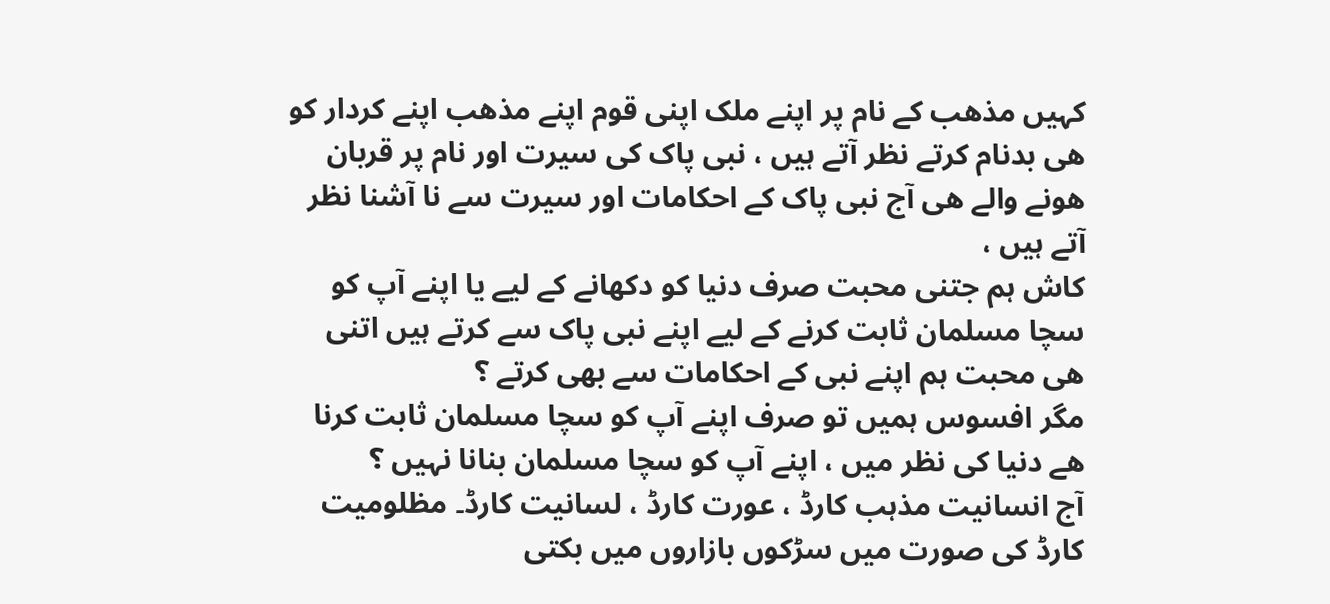کہیں مذھب کے نام پر اپنے ملک اپنی قوم اپنے مذھب اپنے کردار کو ھی بدنام کرتے نظر آتے ہیں ، نبی پاک کی سیرت اور نام پر قربان ھونے والے ھی آج نبی پاک کے احکامات اور سیرت سے نا آشنا نظر آتے ہیں ،
کاش ہم جتنی محبت صرف دنیا کو دکھانے کے لیے یا اپنے آپ کو سچا مسلمان ثابت کرنے کے لیے اپنے نبی پاک سے کرتے ہیں اتنی ھی محبت ہم اپنے نبی کے احکامات سے بھی کرتے ؟
مگر افسوس ہمیں تو صرف اپنے آپ کو سچا مسلمان ثابت کرنا ھے دنیا کی نظر میں ، اپنے آپ کو سچا مسلمان بنانا نہیں ؟
آج انسانیت مذہب کارڈ ، عورت کارڈ ، لسانیت کارڈ۔ مظلومیت کارڈ کی صورت میں سڑکوں بازاروں میں بکتی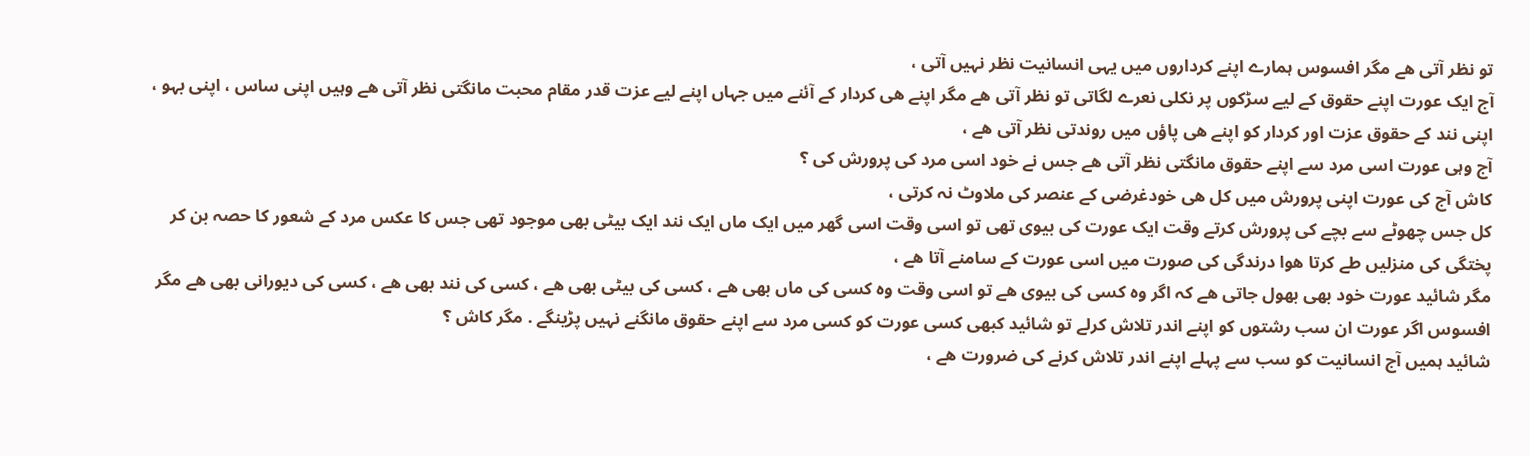تو نظر آتی ھے مگر افسوس ہمارے اپنے کرداروں میں یہی انسانیت نظر نہیں آتی ،
آج ایک عورت اپنے حقوق کے لیے سڑکوں پر نکلی نعرے لگاتی تو نظر آتی ھے مگر اپنے ھی کردار کے آئنے میں جہاں اپنے لیے عزت قدر مقام محبت مانگتی نظر آتی ھے وہیں اپنی ساس ، اپنی بہو ، اپنی نند کے حقوق عزت اور کردار کو اپنے ھی پاؤں میں روندتی نظر آتی ھے ،
آج وہی عورت اسی مرد سے اپنے حقوق مانگتی نظر آتی ھے جس نے خود اسی مرد کی پرورش کی ؟
کاش آج کی عورت اپنی پرورش میں کل ھی خودغرضی کے عنصر کی ملاوٹ نہ کرتی ،
کل جس چھوٹے سے بچے کی پرورش کرتے وقت ایک عورت کی بیوی تھی تو اسی وقت اسی گھر میں ایک ماں ایک نند ایک بیٹی بھی موجود تھی جس کا عکس مرد کے شعور کا حصہ بن کر پختگی کی منزلیں طے کرتا ھوا درندگی کی صورت میں اسی عورت کے سامنے آتا ھے ،
مگر شائید عورت خود بھی بھول جاتی ھے کہ اگر وہ کسی کی بیوی ھے تو اسی وقت وہ کسی کی ماں بھی ھے ، کسی کی بیٹی بھی ھے ، کسی کی نند بھی ھے ، کسی کی دیورانی بھی ھے مگر افسوس اگر عورت ان سب رشتوں کو اپنے اندر تلاش کرلے تو شائید کبھی کسی عورت کو کسی مرد سے اپنے حقوق مانگنے نہیں پڑینگے . مگر کاش ؟
شائید ہمیں آج انسانیت کو سب سے پہلے اپنے اندر تلاش کرنے کی ضرورت ھے ،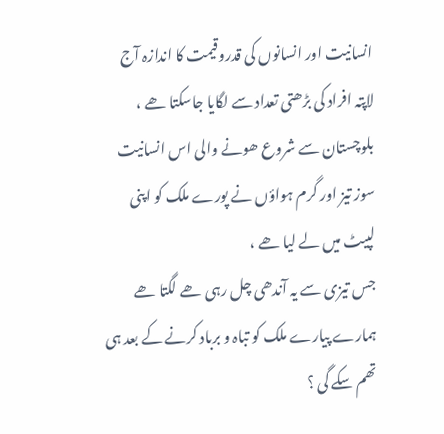انسانیت اور انسانوں کی قدروقیمت کا اندازہ آج لاپتہ افراد کی بڑھتی تعداد سے لگایا جاسکتا ھے ، بلوچستان سے شروع ھونے والی اس انسانیت سوز تیز اور گرم ہواؤں نے پورے ملک کو اپنی لپیٹ میں لے لیا ھے ،
جس تیزی سے یہ آندھی چل رہی ھے لگتا ھے ہمارے پیارے ملک کو تباہ و برباد کرنے کے بعد ہی تھم سکے گی ؟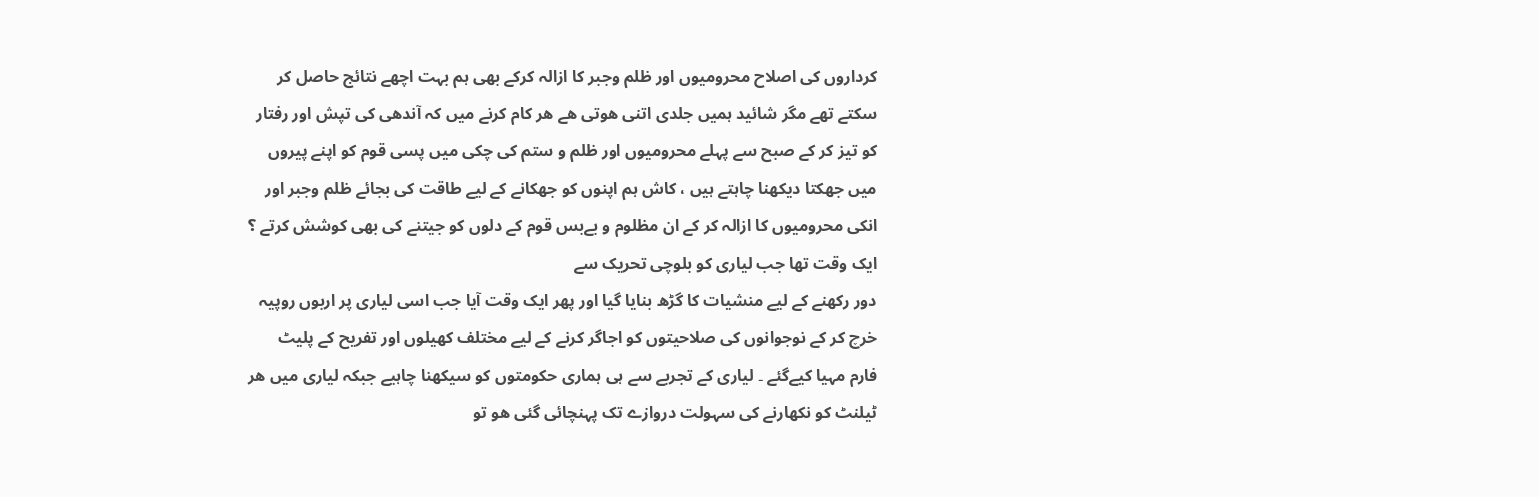کرداروں کی اصلاح محرومیوں اور ظلم وجبر کا ازالہ کرکے بھی ہم بہت اچھے نتائج حاصل کر سکتے تھے مگر شائید ہمیں جلدی اتنی ھوتی ھے ھر کام کرنے میں کہ آندھی کی تپش اور رفتار کو تیز کر کے صبح سے پہلے محرومیوں اور ظلم و ستم کی چکی میں پسی قوم کو اپنے پیروں میں جھکتا دیکھنا چاہتے ہیں ، کاش ہم اپنوں کو جھکانے کے لیے طاقت کی بجائے ظلم وجبر اور انکی محرومیوں کا ازالہ کر کے ان مظلوم و بےبس قوم کے دلوں کو جیتنے کی بھی کوشش کرتے ؟
ایک وقت تھا جب لیاری کو بلوچی تحریک سے
دور رکھنے کے لیے منشیات کا گڑھ بنایا گیا اور پھر ایک وقت آیا جب اسی لیاری پر اربوں روپیہ خرچ کر کے نوجوانوں کی صلاحیتوں کو اجاگر کرنے کے لیے مختلف کھیلوں اور تفریح کے پلیٹ فارم مہیا کیےگئے ۔ لیاری کے تجربے سے ہی ہماری حکومتوں کو سیکھنا چاہیے جبکہ لیاری میں ھر ٹیلنٹ کو نکھارنے کی سہولت دروازے تک پہنچائی گئی ھو تو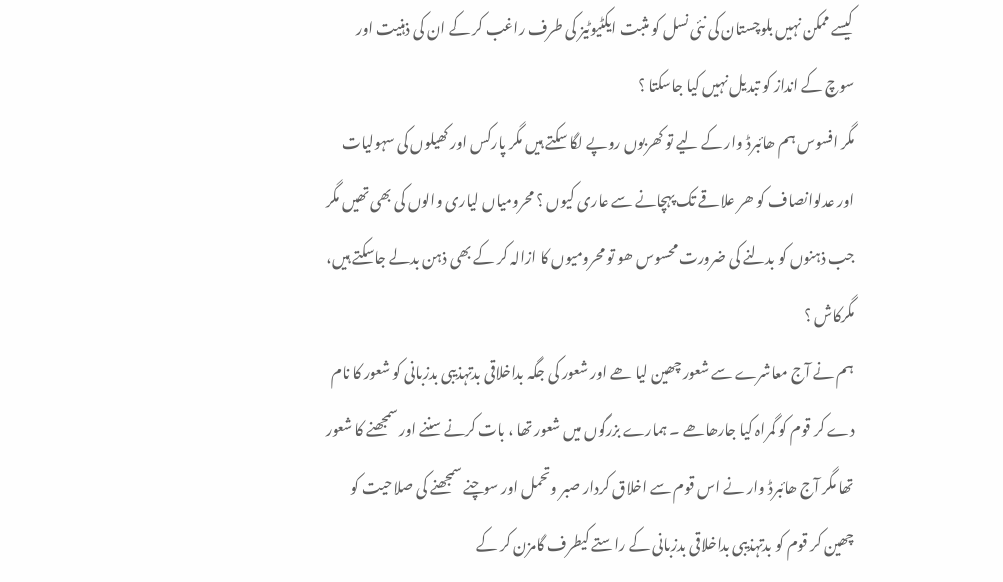کیسے ممکن نہیں بلوچستان کی نئی نسل کو مثبت ایکٹیوٹیز کی طرف راغب کر کے ان کی ذہنیت اور سوچ کے انداز کو تبدیل نہیں کیا جاسکتا ؟
مگر افسوس ہم ھائبرڈ وار کے لیے تو کھربوں روپے لگا سکتے ہیں مگر پارکس اور کھیلوں کی سہولیات اور عدلوانصاف کو ھر علاقے تک پہچانے سے عاری کیوں ؟ محرومیاں لیاری والوں کی بھی تھیں مگر جب ذہنوں کو بدلنے کی ضرورت محسوس ھو تو محرومیوں کا ازالہ کر کے بھی ذہن بدلے جاسکتے ہیں، مگرکاش ؟
ہم نے آج معاشرے سے شعور چھین لیا ھے اور شعور کی جگہ بداخلاقی بدتہذیبی بدزبانی کو شعور کا نام دے کر قوم کو گمراہ کیا جارھاھے ۔ ہمارے بزرگوں میں شعور تھا ، بات کرنے سننے اور سمجھنے کا شعور تھا مگر آج ھائبرڈ وار نے اس قوم سے اخلاق کردار صبر وتحمل اور سوچنے سمجھنے کی صلاحیت کو چھین کر قوم کو بدتہذیبی بداخلاقی بدزبانی کے راستے کیطرف گامزن کر کے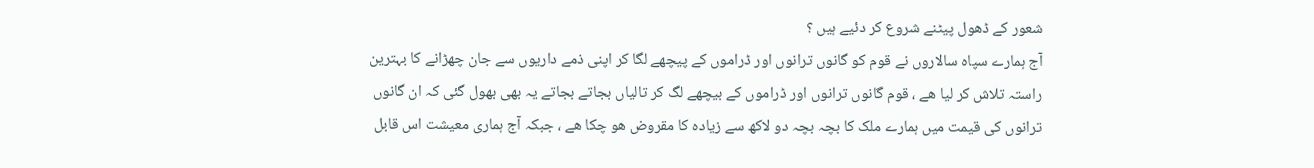شعور کے ڈھول پیٹنے شروع کر دئیے ہیں ؟
آج ہمارے سپاہ سالاروں نے قوم کو گانوں ترانوں اور ڈراموں کے پیچھے لگا کر اپنی ذمے داریوں سے جان چھڑانے کا بہترین راستہ تلاش کر لیا ھے ، قوم گانوں ترانوں اور ڈراموں کے بیچھے لگ کر تالیاں بجاتے بجاتے یہ بھی بھول گئی کہ ان گانوں ترانوں کی قیمت میں ہمارے ملک کا بچہ بچہ دو لاکھ سے زیادہ کا مقروض ھو چکا ھے ، جبکہ آج ہماری معیشت اس قابل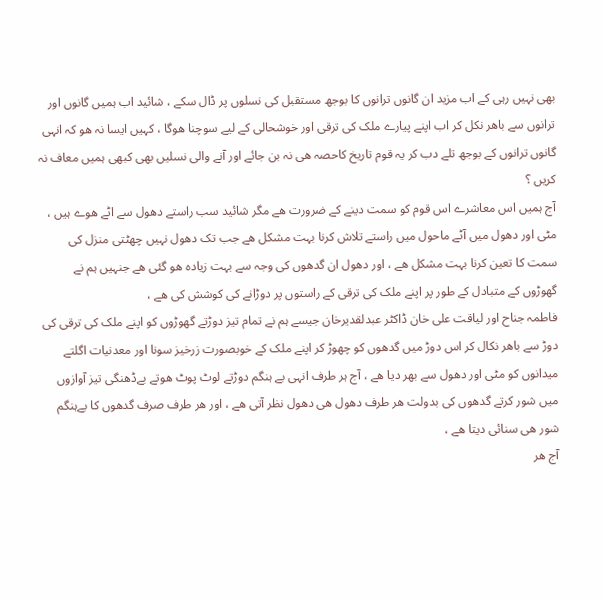بھی نہیں رہی کے اب مزید ان گانوں ترانوں کا بوجھ مستقبل کی نسلوں پر ڈال سکے ، شائید اب ہمیں گانوں اور ترانوں سے باھر نکل کر اب اپنے پیارے ملک کی ترقی اور خوشحالی کے لیے سوچنا ھوگا ، کہیں ایسا نہ ھو کہ انہی گانوں ترانوں کے بوجھ تلے دب کر یہ قوم تاریخ کاحصہ ھی نہ بن جائے اور آنے والی نسلیں بھی کبھی ہمیں معاف نہ کریں ؟
آج ہمیں اس معاشرے اس قوم کو سمت دینے کے ضرورت ھے مگر شائید سب راستے دھول سے اٹے ھوے ہیں ، مٹی اور دھول میں آٹے ماحول میں راستے تلاش کرنا بہت مشکل ھے جب تک دھول نہیں چھٹتی منزل کی سمت کا تعین کرنا بہت مشکل ھے ، اور دھول ان گدھوں کی وجہ سے بہت زیادہ ھو گئی ھے جنہیں ہم نے گھوڑوں کے متبادل کے طور پر اپنے ملک کی ترقی کے راستوں پر دوڑانے کی کوشش کی ھے ،
فاطمہ جناح اور لیاقت علی خان ڈاکٹر عبدلقدیرخان جیسے ہم نے تمام تیز دوڑتے گھوڑوں کو اپنے ملک کی ترقی کی دوڑ سے باھر نکال کر اس دوڑ میں گدھوں کو چھوڑ کر اپنے ملک کے خوبصورت زرخیز سونا اور معدنیات اگلتے میدانوں کو مٹی اور دھول سے بھر دیا ھے ، آج ہر طرف انہی بے ہنگم دوڑتے لوٹ پوٹ ھوتے بےڈھنگی تیز آوازوں میں شور کرتے گدھوں کی بدولت ھر طرف دھول ھی دھول نظر آتی ھے ، اور ھر طرف صرف گدھوں کا بےہنگم شور ھی سنائی دیتا ھے ،
آج ھر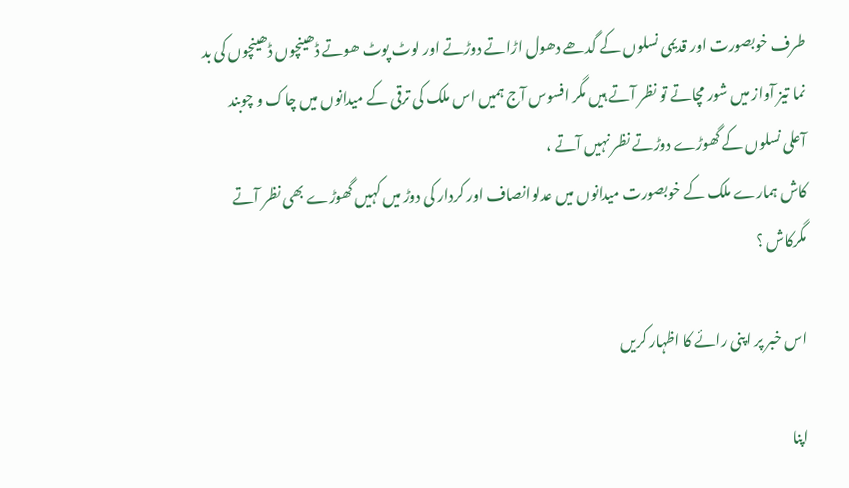طرف خوبصورت اور قدیمی نسلوں کے گدھے دھول اڑاتے دوڑتے اور لوٹ پوٹ ھوتے ڈھینچوں ڈھینچوں کی بد نما تیز آواز میں شور مچاتے تو نظر آتے ہیں مگر افسوس آج ہمیں اس ملک کی ترقی کے میدانوں میں چاک و چوبند آعلی نسلوں کے گھوڑے دوڑتے نظر نہیں آتے ،
کاش ہمارے ملک کے خوبصورت میدانوں میں عدلوانصاف اور کردار کی دوڑ میں کہیں گھوڑے بھی نظر آتے مگرکاش ؟

اس خبر پر اپنی رائے کا اظہار کریں

اپنا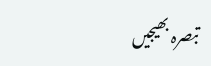تبصرہ بھیجیں